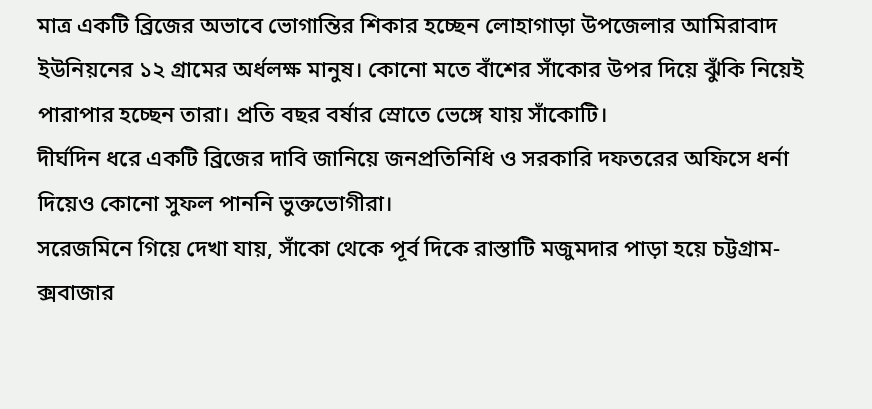মাত্র একটি ব্রিজের অভাবে ভোগান্তির শিকার হচ্ছেন লোহাগাড়া উপজেলার আমিরাবাদ ইউনিয়নের ১২ গ্রামের অর্ধলক্ষ মানুষ। কোনো মতে বাঁশের সাঁকোর উপর দিয়ে ঝুঁকি নিয়েই পারাপার হচ্ছেন তারা। প্রতি বছর বর্ষার স্রোতে ভেঙ্গে যায় সাঁকোটি।
দীর্ঘদিন ধরে একটি ব্রিজের দাবি জানিয়ে জনপ্রতিনিধি ও সরকারি দফতরের অফিসে ধর্না দিয়েও কোনো সুফল পাননি ভুক্তভোগীরা।
সরেজমিনে গিয়ে দেখা যায়, সাঁকো থেকে পূর্ব দিকে রাস্তাটি মজুমদার পাড়া হয়ে চট্টগ্রাম-ক্সবাজার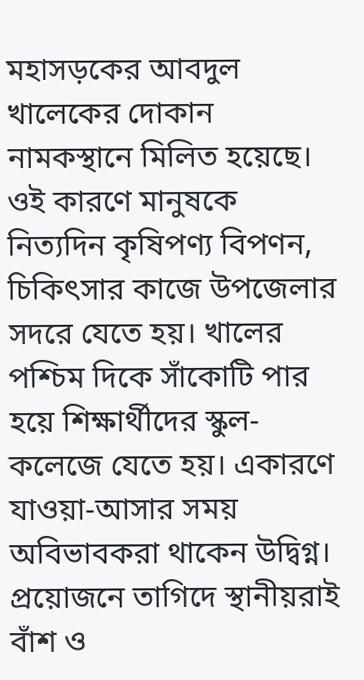মহাসড়কের আবদুল খালেকের দোকান নামকস্থানে মিলিত হয়েছে। ওই কারণে মানুষকে নিত্যদিন কৃষিপণ্য বিপণন, চিকিৎসার কাজে উপজেলার সদরে যেতে হয়। খালের পশ্চিম দিকে সাঁকোটি পার হয়ে শিক্ষার্থীদের স্কুল-কলেজে যেতে হয়। একারণে যাওয়া-আসার সময় অবিভাবকরা থাকেন উদ্বিগ্ন।
প্রয়োজনে তাগিদে স্থানীয়রাই বাঁশ ও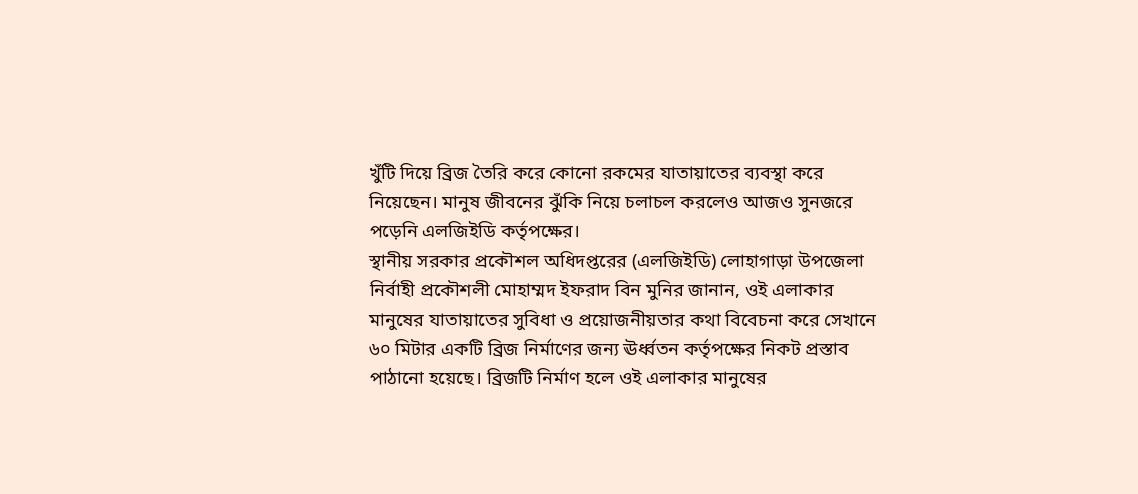খুঁটি দিয়ে ব্রিজ তৈরি করে কোনো রকমের যাতায়াতের ব্যবস্থা করে নিয়েছেন। মানুষ জীবনের ঝুঁকি নিয়ে চলাচল করলেও আজও সুনজরে পড়েনি এলজিইডি কর্তৃপক্ষের।
স্থানীয় সরকার প্রকৌশল অধিদপ্তরের (এলজিইডি) লোহাগাড়া উপজেলা নির্বাহী প্রকৌশলী মোহাম্মদ ইফরাদ বিন মুনির জানান, ওই এলাকার মানুষের যাতায়াতের সুবিধা ও প্রয়োজনীয়তার কথা বিবেচনা করে সেখানে ৬০ মিটার একটি ব্রিজ নির্মাণের জন্য ঊর্ধ্বতন কর্তৃপক্ষের নিকট প্রস্তাব পাঠানো হয়েছে। ব্রিজটি নির্মাণ হলে ওই এলাকার মানুষের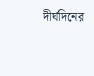দীর্ঘদিনের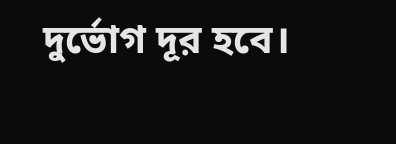দুর্ভোগ দূর হবে।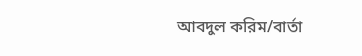আবদুল করিম/বার্তা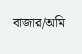বাজার/অমি